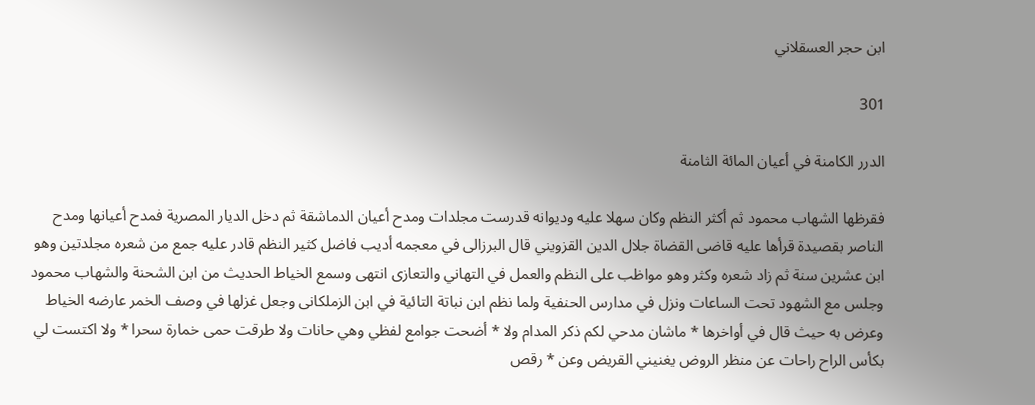ابن حجر العسقلاني

301

الدرر الكامنة في أعيان المائة الثامنة

فقرظها الشهاب محمود ثم أكثر النظم وكان سهلا عليه وديوانه قدرست مجلدات ومدح أعيان الدماشقة ثم دخل الديار المصرية فمدح أعيانها ومدح الناصر بقصيدة قرأها عليه قاضى القضاة جلال الدين القزويني قال البرزالى في معجمه أديب فاضل كثير النظم قادر عليه جمع من شعره مجلدتين وهو ابن عشرين سنة ثم زاد شعره وكثر وهو مواظب على النظم والعمل في التهاني والتعازى انتهى وسمع الخياط الحديث من ابن الشحنة والشهاب محمود وجلس مع الشهود تحت الساعات ونزل في مدارس الحنفية ولما نظم ابن نباتة التائية في ابن الزملكانى وجعل غزلها في وصف الخمر عارضه الخياط وعرض به حيث قال في أواخرها * ماشان مدحي لكم ذكر المدام ولا * أضحت جوامع لفظي وهي حانات ولا طرقت حمى خمارة سحرا * ولا اكتست لي بكأس الراح راحات عن منظر الروض يغنيني القريض وعن * رقص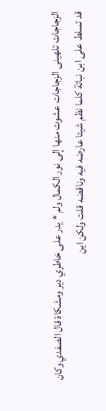الزجاجات تلهينى الزجاجات عشوت منها إلى نور الكمال ولم * يدر على خاطري دير ومشكاة قال الصفدي وكان قد تسلط على ابن نباتة كلما نظم شيئا عارضه فيه وناقضه قلت ولكن اين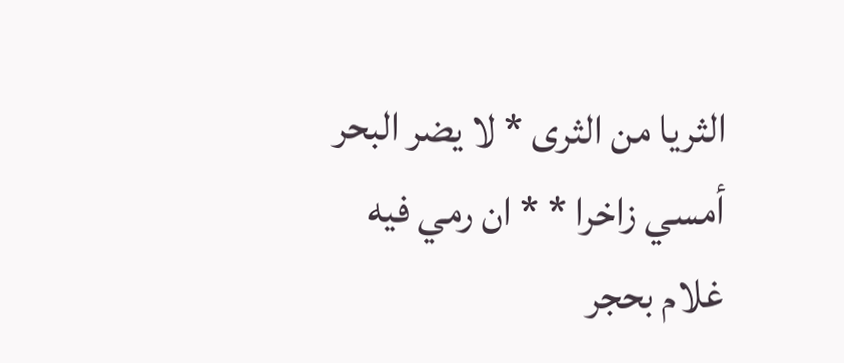الثريا من الثرى * لا يضر البحر أمسي زاخرا * * ان رمي فيه غلام بحجر